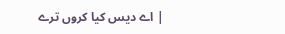| اے دیس کیا کروں ترے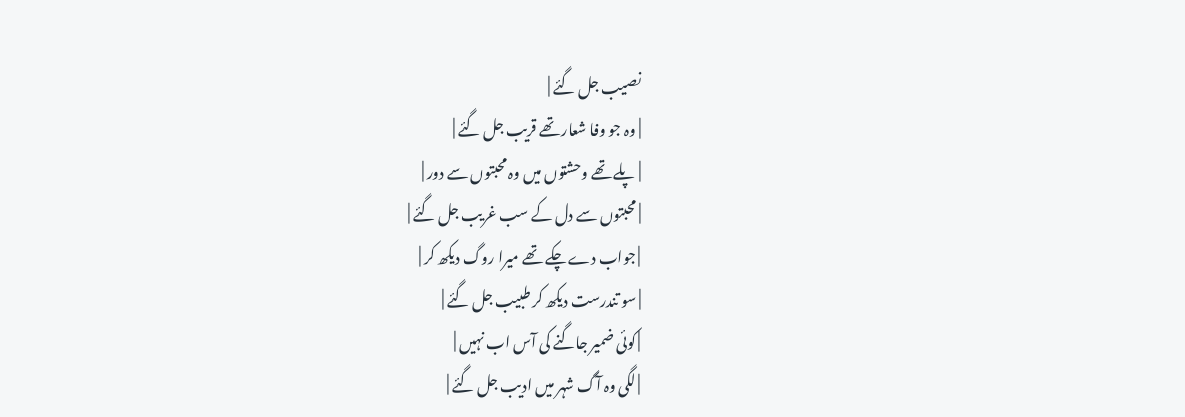نصیب جل گئے |
| وہ جو وفا شعار تھے قریب جل گئے |
| پلے تھے وحشتوں میں وہ محبتوں سے دور |
| محبتوں سے دل کے سب غریب جل گئے |
| جواب دے چکے تھے میرا روگ دیکھ کر |
| سو تندرست دیکھ کر طبیب جل گئے |
| کوئی ضمیر جاگنے کی آس اب نہیں |
| لگی وہ آگ شہر میں ادیب جل گئے |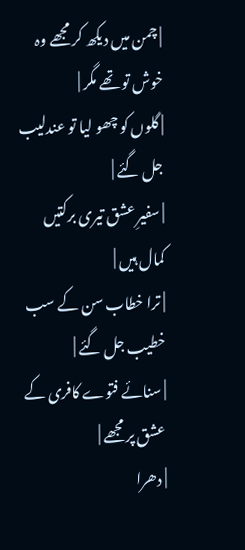| چمن میں دیکھ کر مجھے وہ خوش تو تھے مگر |
| گلوں کو چھو لیا تو عندلیب جل گئے |
| سفیرِ عشق تیری برکتیں کمال ہیں |
| ترا خطاب سن کے سب خطیب جل گئے |
| سنائے فتوے کافری کے عشق پر مجھے |
| دھرا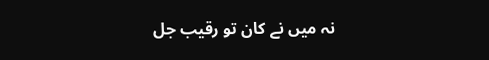نہ میں نے کان تو رقیب جل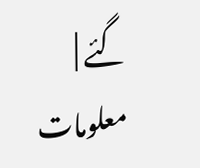گئے |
معلومات